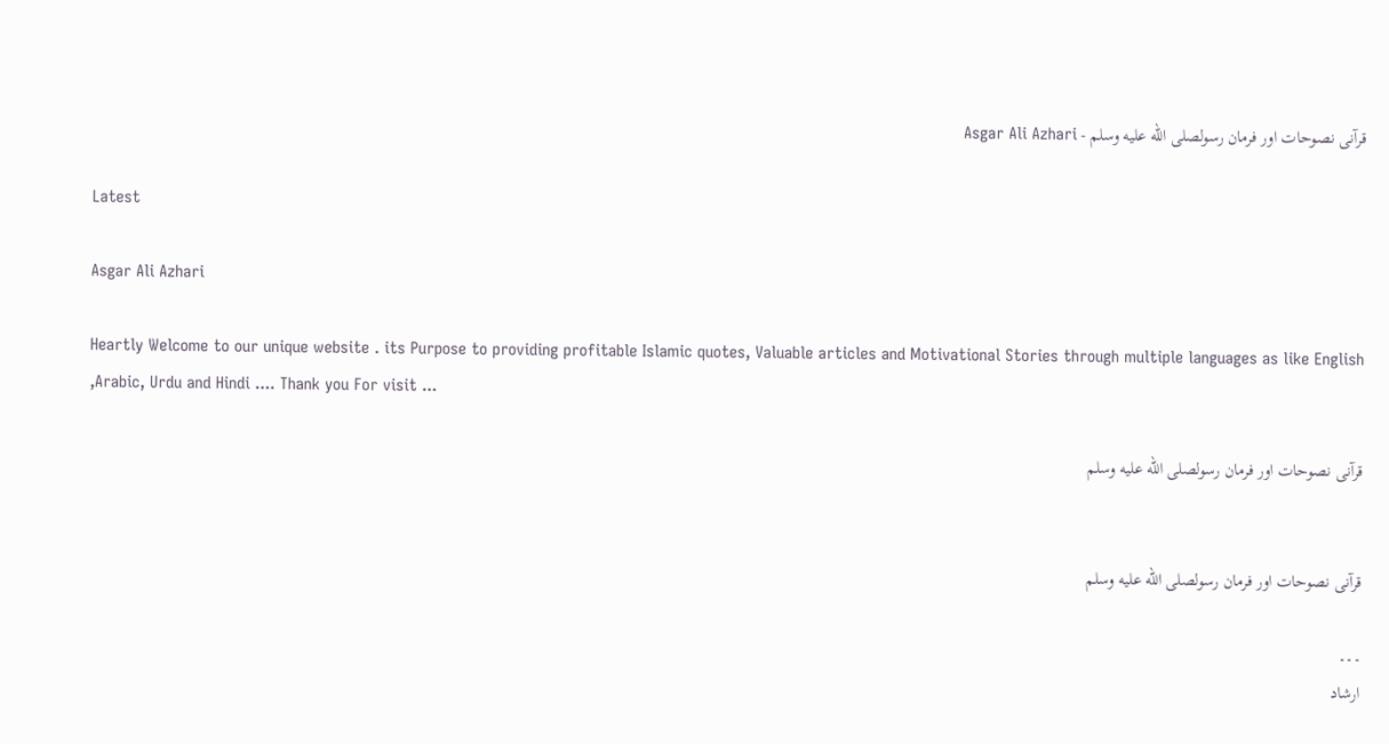قرآنی نصوحات اور فرمان رسولصلى الله عليه وسلم - Asgar Ali Azhari

Latest

Asgar Ali Azhari

Heartly Welcome to our unique website . its Purpose to providing profitable Islamic quotes, Valuable articles and Motivational Stories through multiple languages as like English ,Arabic, Urdu and Hindi .... Thank you For visit ...

قرآنی نصوحات اور فرمان رسولصلى الله عليه وسلم


قرآنی نصوحات اور فرمان رسولصلى الله عليه وسلم

۔۔۔
ارشاد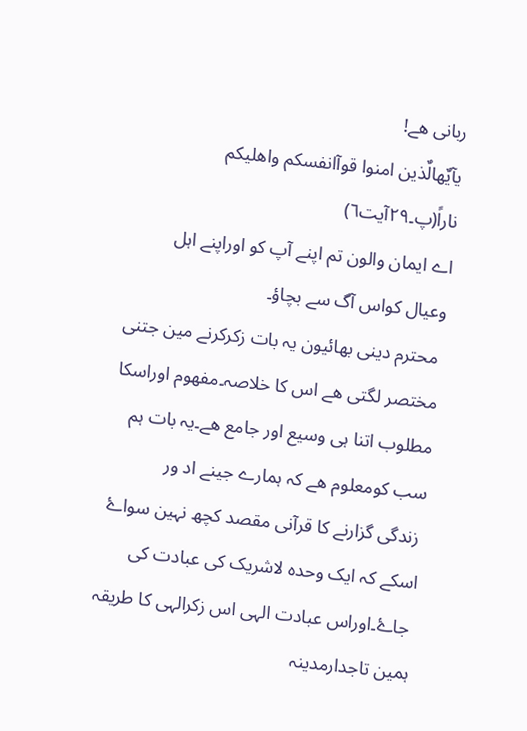ربانی ھے!
یآیٌھالٌذین امنوا قوآانفسکم واھلیکم ناراً(پ۔٢٩آیت٦)
اے ایمان والون تم اپنے آپ کو اوراپنے اہل وعیال کواس آگ سے بچاؤ۔
 محترم دینی بھائیون یہ بات زکرکرنے مین جتنی مختصر لگتی ھے اس کا خلاصہ۔مفھوم اوراسکا مطلوب اتنا ہی وسیع اور جامع ھے۔یہ بات ہم سب کومعلوم ھے کہ ہمارے جینے اد ور
 زندگی گزارنے کا قرآنی مقصد کچھ نہین سواۓ اسکے کہ ایک وحدہ لاشریک کی عبادت کی
 جاۓ۔اوراس عبادت الہی اس زکرالہی کا طریقہ ہمین تاجدارمدینہ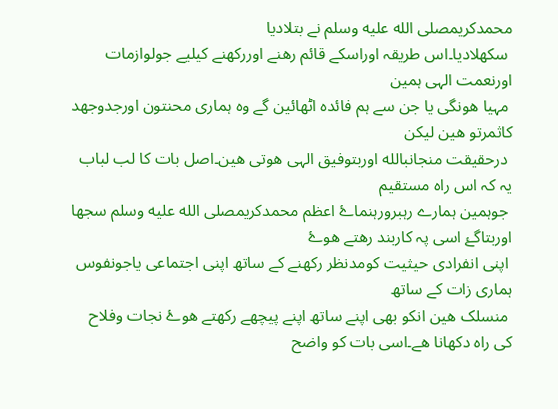محمدکریمصلى الله عليه وسلم نے بتلادیا
 سکھلادیا۔اس طریقہ اوراسکے قائم رھنے اوررکھنے کیلیے جولوازمات اورنعمت الہی ہمین
 مہیا ھونگی یا جن سے ہم فائدہ اٹھائین گے وہ ہماری محنتون اورجدوجھد کاثمرتو ھین لیکن
 درحقیقت منجانبالله اوربتوفیق الہی ھوتی ھین۔اصل بات کا لب لباب یہ کہ اس راہ مستقیم
 جوہمین ہمارے رہبرورہنماۓ اعظم محمدکریمصلى الله عليه وسلم سجھا اوربتاگۓ اسی پہ کاربند رھتے ھوۓ
 اپنی انفرادی حیثیت کومدنظر رکھنے کے ساتھ اپنی اجتماعی یاجونفوس ہماری زات کے ساتھ
 منسلک ھین انکو بھی اپنے ساتھ اپنے پیچھے رکھتے ھوۓ نجات وفلاح کی راہ دکھانا ھے۔اسی بات کو واضح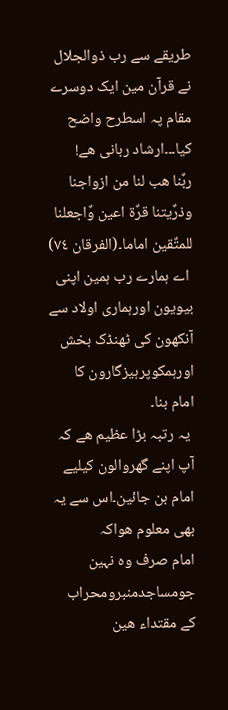طریقے سے رب ذوالجلال نے قرآن مین ایک دوسرے مقام پہ اسطرح واضح کیا۔۔۔ارشاد ربانی ھے!
ربٌنا ھب لنا من ازواجنا وذرٌیتنا قرٌۃ اعین وٌاجعلنا للمتٌقین اماما۔(الفرقان ٧٤)
 اے ہمارے رب ہمین اپنی بیویون اورہماری اولاد سے آنکھون کی ٹھنڈک بخش اورہمکوپرہیزگارون کا امام بنا۔
 یہ رتبہ بڑا عظیم ھے کہ آپ اپنے گھروالون کیلیے امام بن جائین۔اس سے یہ بھی معلوم ھواکہ
امام صرف وہ نہین جومساجدمنبرومحراب کے مقتداء ھین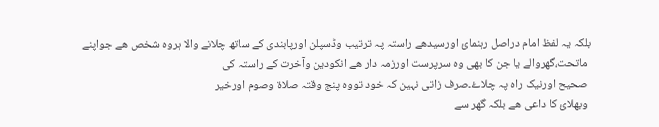بلکہ یہ لفظ امام دراصل رہنمائ اورسیدھے راستہ پہ ترتیب وڈسپلن اورپابندی کے ساتھ چلانے والا ہروہ شخص ھے جواپنے
 ماتحت،گھروالے یا جن کا بھی وہ سرپرست اورزمہ دار ھے انکودین وآخرت کے راستہ کی
 صحیح اورنیک راہ پہ چلاۓ۔صرف زاتی نہین کہ خود تووہ پنج وقتہ صلاۃ وصوم اورخیر
 وبھلائ کا داعی ھے بلکہ گھر سے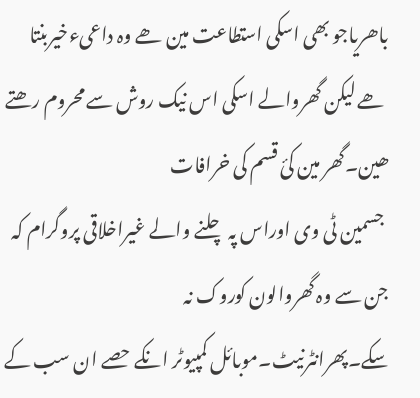باھریاجو بھی اسکی استطاعت مین ھے وہ داعیءخیربنتا
 ھے لیکن گھروالے اسکی اس نیک روش سے محروم رھتے ھین۔گھر مین کئ قسم کی خرافات
 جسمین ٹی وی اوراس پہ چلنے والے غیراخلاقی پروگرام کہ جن سے وہ گھروالون کوروک نہ
سکے۔پھرانٹرنیٹ۔موبائل کمپیوٹر انکے حصے ان سب کے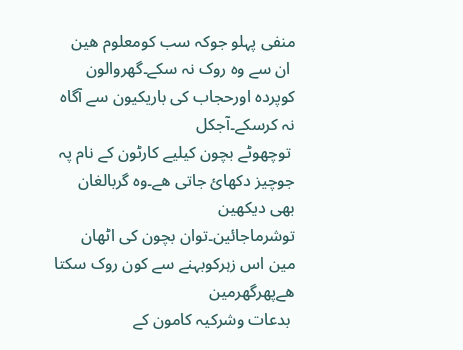منفی پہلو جوکہ سب کومعلوم ھین
 ان سے وہ روک نہ سکے۔گھروالون کوپردہ اورحجاب کی باریکیون سے آگاہ نہ کرسکے۔آجکل
 توچھوٹے بچون کیلیے کارٹون کے نام پہ جوچیز دکھائ جاتی ھے۔وہ گربالغان بھی دیکھین
توشرماجائین۔توان بچون کی اٹھان مین اس زہرکوبہنے سے کون روک سکتا ھےپھرگھرمین
 بدعات وشرکیہ کامون کے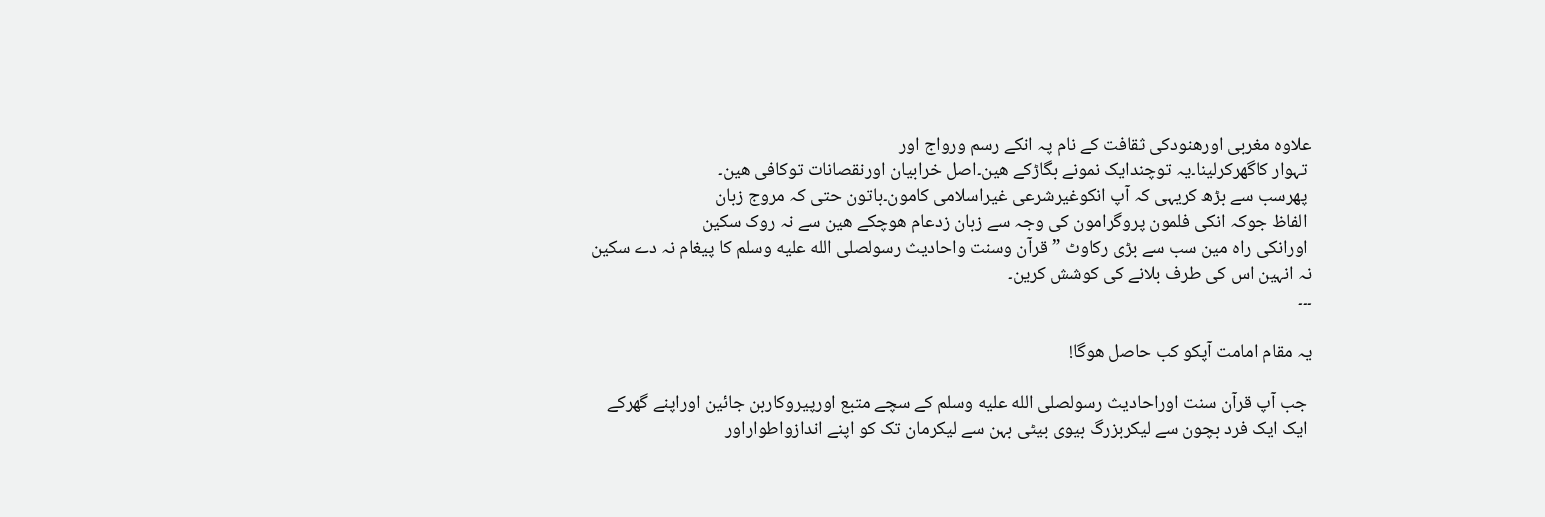علاوہ مغربی اورھنودکی ثقافت کے نام پہ انکے رسم ورواج اور
 تہوار کاگھرکرلینا۔یہ توچندایک نمونے بگاڑکے ھین۔اصل خرابیان اورنقصانات توکافی ھین۔
 پھرسب سے بڑھ کریہی کہ آپ انکوغیرشرعی غیراسلامی کامون۔باتون حتی کہ مروج زبان
 الفاظ جوکہ انکی فلمون پروگرامون کی وجہ سے زبان زدعام ھوچکے ھین سے نہ روک سکین
 اورانکی راہ مین سب سے بڑی رکاوٹ ”قرآن وسنت واحادیث رسولصلى الله عليه وسلم کا پیغام نہ دے سکین
نہ انہین اس کی طرف بلانے کی کوشش کرین۔
۔۔۔

یہ مقام امامت آپکو کب حاصل ھوگا!

 جب آپ قرآن سنت اوراحادیث رسولصلى الله عليه وسلم کے سچے متبع اورپیروکاربن جائین اوراپنے گھرکے
 ایک ایک فرد بچون سے لیکربزرگ بیوی بیٹی بہن سے لیکرمان تک کو اپنے اندازواطواراور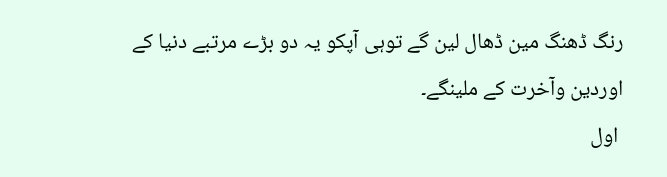رنگ ڈھنگ مین ڈھال لین گے توہی آپکو یہ دو بڑے مرتبے دنیا کے اوردین وآخرت کے ملینگے۔
 اول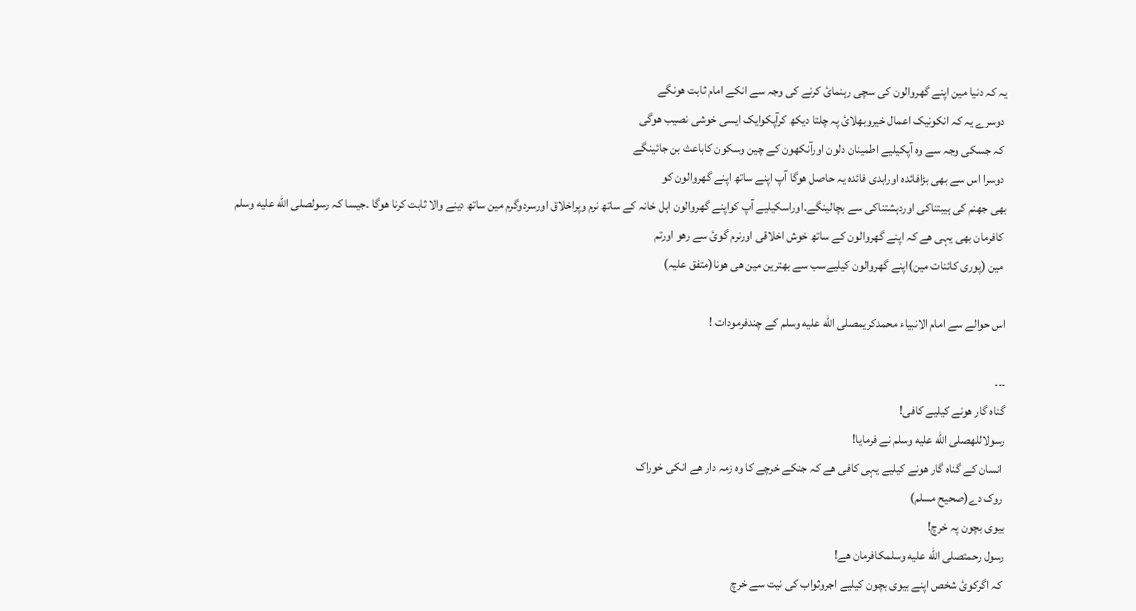یہ کہ دنیا مین اپنے گھروالون کی سچی رہنمائ کرنے کی وجہ سے انکے امام ثابت ھونگے
 دوسرے یہ کہ انکونیک اعمال خیروبھلائ پہ چلتا دیکھ کرآپکوایک ایسی خوشی نصیب ھوگی
 کہ جسکی وجہ سے وہ آپکیلیے اطمینان دلون اورآنکھون کے چین وسکون کاباعث بن جائینگے
 دوسرا اس سے بھی بڑافائدہ اورابدی فائدہ یہ حاصل ھوگا آپ اپنے ساتھ اپنے گھروالون کو
بھی جھنم کی ہیبتناکی اوردہشتناکی سے بچالینگے۔اوراسکیلیے آپ کواپنے گھروالون اہل خانہ کے ساتھ نرم وپراخلاق اورسردوگرم مین ساتھ دینے والا ثابت کرنا ھوگا ۔جیسا کہ رسولصلى الله عليه وسلم
 کافرمان بھی یہی ھے کہ اپنے گھروالون کے ساتھ خوش اخلاقی اورنرم گوئ سے رھو اورتم
 مین (پوری کائنات مین)اپنے گھروالون کیلیےسب سے بھترین مین ھی ھونا(متفق علیہ)

اس حوالے سے امام الانبیاء محمدکریمصلى الله عليه وسلم کے چندفرمودات !

۔۔۔
گناہ گار ھونے کیلیے کافی!
رسولاللهصلى الله عليه وسلم نے فرمایا!
 انسان کے گناہ گار ھونے کیلیے یہی کافی ھے کہ جنکے خرچے کا وہ زمہ دار ھے انکی خوراک
 روک دے(صحیح مسلم)
بیوی بچون پہ خرچ!
رسول رحمتصلى الله عليه وسلمکافرمان ھے!
 کہ اگرکوئ شخص اپنے بیوی بچون کیلیے اجروثواب کی نیت سے خرچ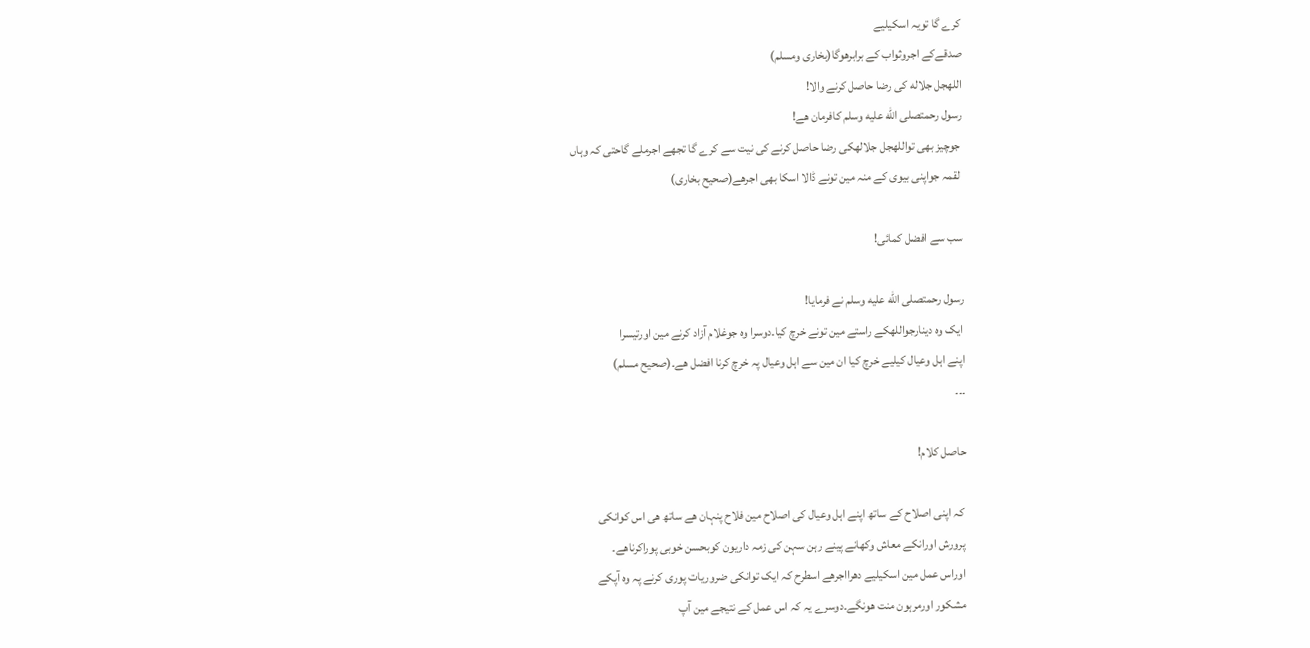کرے گا تویہ اسکیلیے
صدقےکے اجروثواب کے برابرھوگا(بخاری ومسلم)
اللهجل جلاله کی رضا حاصل کرنے والا!
رسول رحمتصلى الله عليه وسلم کافرمان ھے!
 جوچیز بھی تواللهجل جلالهکی رضا حاصل کرنے کی نیت سے کرے گا تجھے اجرملے گاحتی کہ وہاں
 لقمہ جواپنی بیوی کے منہ مین تونے ڈالا اسکا بھی اجرھے(صحیح بخاری)

سب سے افضل کمائی!

رسول رحمتصلى الله عليه وسلم نے فرمایا!
 ایک وہ دینارجواللهکے راستے مین تونے خرچ کیا۔دوسرا وہ جوغلام آزاد کرنے مین اورتیسرا
اپنے اہل وعیال کیلیے خرچ کیا ان مین سے اہل وعیال پہ خرچ کرنا افضل ھے۔(صحیح مسلم)
۔۔۔

حاصل کلام!

 کہ اپنی اصلاح کے ساتھ اپنے اہل وعیال کی اصلاح مین فلاح پنہان ھے ساتھ ھی اس کوانکی
 پرورش اورانکے معاش وکھانے پینے رہن سہن کی زمہ داریون کوبحسن خوبی پوراکرناھے۔
 اوراس عمل مین اسکیلیے دھرااجرھے اسطرح کہ ایک توانکی ضروریات پوری کرنے پہ وہ آپکے
 مشکور اورمرہون منت ھونگے۔دوسرے یہ کہ اس عمل کے نتیجے مین آپ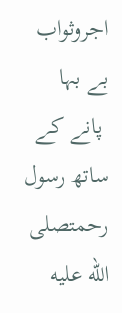اجروثواب بے بہا
 پانے کے ساتھ رسول رحمتصلى الله عليه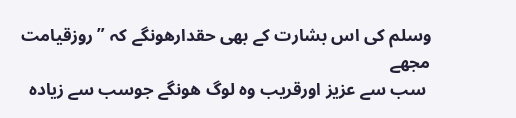وسلم کی اس بشارت کے بھی حقدارھونگے کہ ”روزقیامت مجھے
 سب سے عزیز اورقریب وہ لوگ ھونگے جوسب سے زیادہ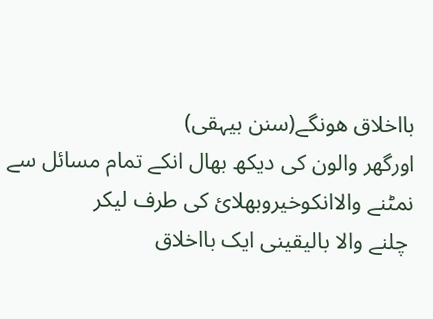بااخلاق ھونگے(سنن بیہقی)
اورگھر والون کی دیکھ بھال انکے تمام مسائل سے نمٹنے والاانکوخیروبھلائ کی طرف لیکر
 چلنے والا بالیقینی ایک بااخلاق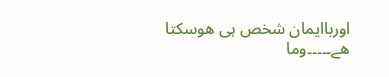اورباایمان شخص ہی ھوسکتا ھے۔۔۔۔۔وما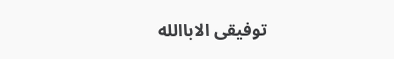توفیقی الاباالله